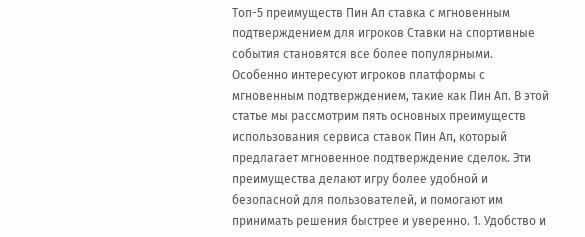Топ-5 преимуществ Пин Ап ставка с мгновенным подтверждением для игроков Ставки на спортивные события становятся все более популярными. Особенно интересуют игроков платформы с мгновенным подтверждением, такие как Пин Ап. В этой статье мы рассмотрим пять основных преимуществ использования сервиса ставок Пин Ап, который предлагает мгновенное подтверждение сделок. Эти преимущества делают игру более удобной и безопасной для пользователей, и помогают им принимать решения быстрее и уверенно. 1. Удобство и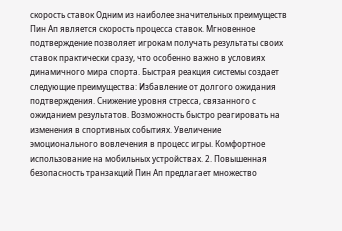скорость ставок Одним из наиболее значительных преимуществ Пин Ап является скорость процесса ставок. Мгновенное подтверждение позволяет игрокам получать результаты своих ставок практически сразу, что особенно важно в условиях динамичного мира спорта. Быстрая реакция системы создает следующие преимущества: Избавление от долгого ожидания подтверждения. Снижение уровня стресса, связанного с ожиданием результатов. Возможность быстро реагировать на изменения в спортивных событиях. Увеличение эмоционального вовлечения в процесс игры. Комфортное использование на мобильных устройствах. 2. Повышенная безопасность транзакций Пин Ап предлагает множество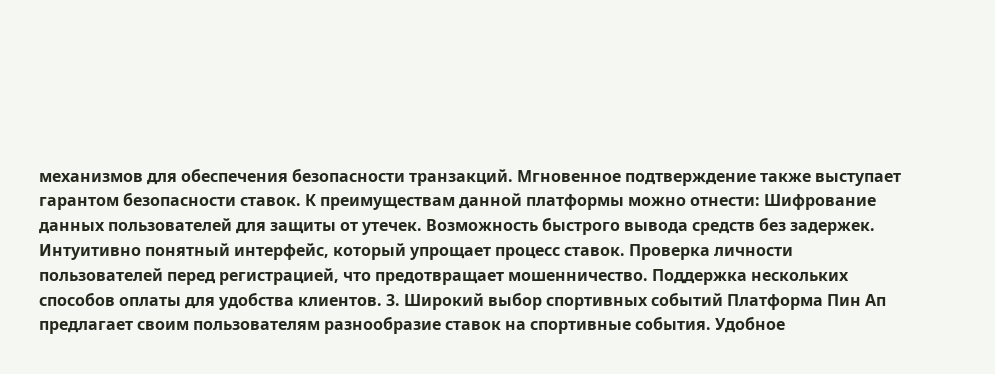механизмов для обеспечения безопасности транзакций. Мгновенное подтверждение также выступает гарантом безопасности ставок. К преимуществам данной платформы можно отнести: Шифрование данных пользователей для защиты от утечек. Возможность быстрого вывода средств без задержек. Интуитивно понятный интерфейс, который упрощает процесс ставок. Проверка личности пользователей перед регистрацией, что предотвращает мошенничество. Поддержка нескольких способов оплаты для удобства клиентов. 3. Широкий выбор спортивных событий Платформа Пин Ап предлагает своим пользователям разнообразие ставок на спортивные события. Удобное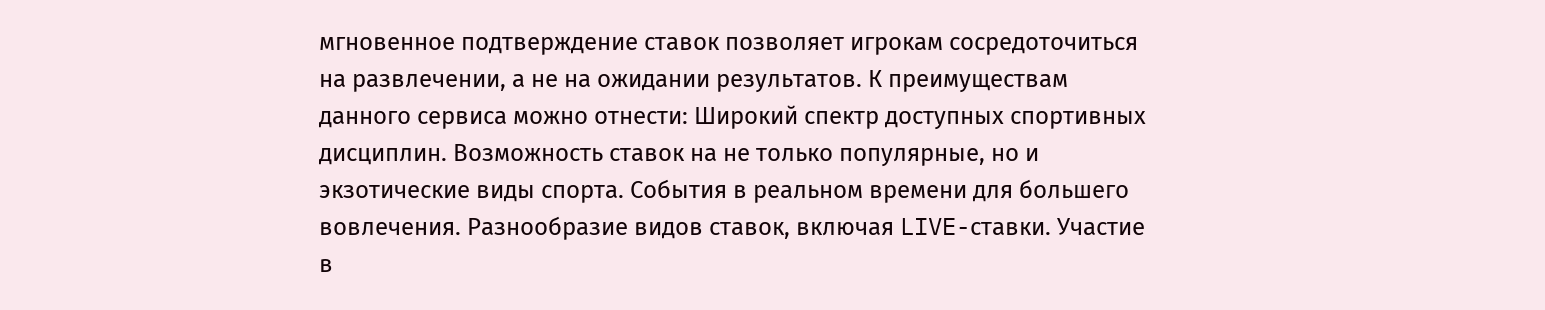мгновенное подтверждение ставок позволяет игрокам сосредоточиться на развлечении, а не на ожидании результатов. К преимуществам данного сервиса можно отнести: Широкий спектр доступных спортивных дисциплин. Возможность ставок на не только популярные, но и экзотические виды спорта. События в реальном времени для большего вовлечения. Разнообразие видов ставок, включая LIVE-ставки. Участие в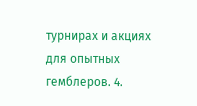турнирах и акциях для опытных гемблеров. 4.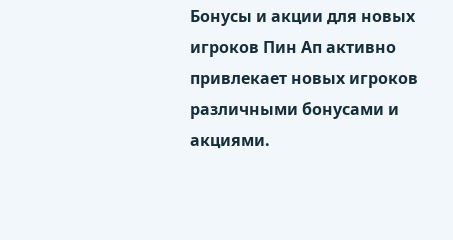Бонусы и акции для новых игроков Пин Ап активно привлекает новых игроков различными бонусами и акциями.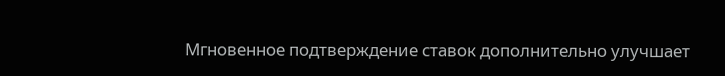Мгновенное подтверждение ставок дополнительно улучшает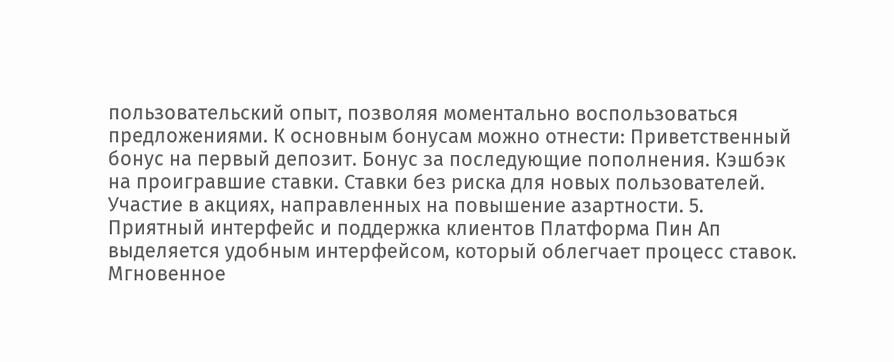пользовательский опыт, позволяя моментально воспользоваться предложениями. К основным бонусам можно отнести: Приветственный бонус на первый депозит. Бонус за последующие пополнения. Кэшбэк на проигравшие ставки. Ставки без риска для новых пользователей. Участие в акциях, направленных на повышение азартности. 5. Приятный интерфейс и поддержка клиентов Платформа Пин Ап выделяется удобным интерфейсом, который облегчает процесс ставок. Мгновенное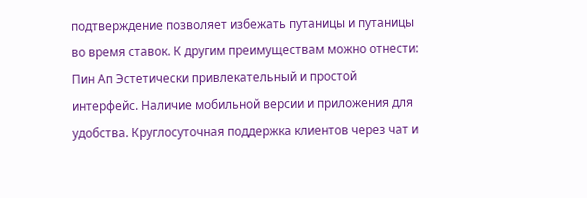подтверждение позволяет избежать путаницы и путаницы во время ставок. К другим преимуществам можно отнести: Пин Ап Эстетически привлекательный и простой интерфейс. Наличие мобильной версии и приложения для удобства. Круглосуточная поддержка клиентов через чат и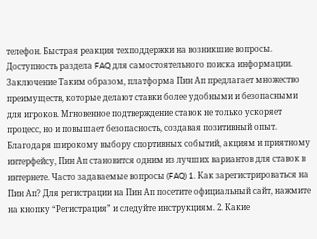телефон. Быстрая реакция техподдержки на возникшие вопросы. Доступность раздела FAQ для самостоятельного поиска информации. Заключение Таким образом, платформа Пин Ап предлагает множество преимуществ, которые делают ставки более удобными и безопасными для игроков. Мгновенное подтверждение ставок не только ускоряет процесс, но и повышает безопасность, создавая позитивный опыт. Благодаря широкому выбору спортивных событий, акциям и приятному интерфейсу, Пин Ап становится одним из лучших вариантов для ставок в интернете. Часто задаваемые вопросы (FAQ) 1. Как зарегистрироваться на Пин Ап? Для регистрации на Пин Ап посетите официальный сайт, нажмите на кнопку “Регистрация” и следуйте инструкциям. 2. Какие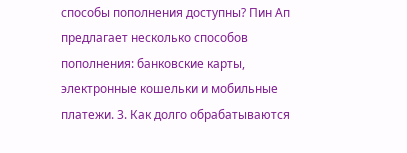способы пополнения доступны? Пин Ап предлагает несколько способов пополнения: банковские карты, электронные кошельки и мобильные платежи. 3. Как долго обрабатываются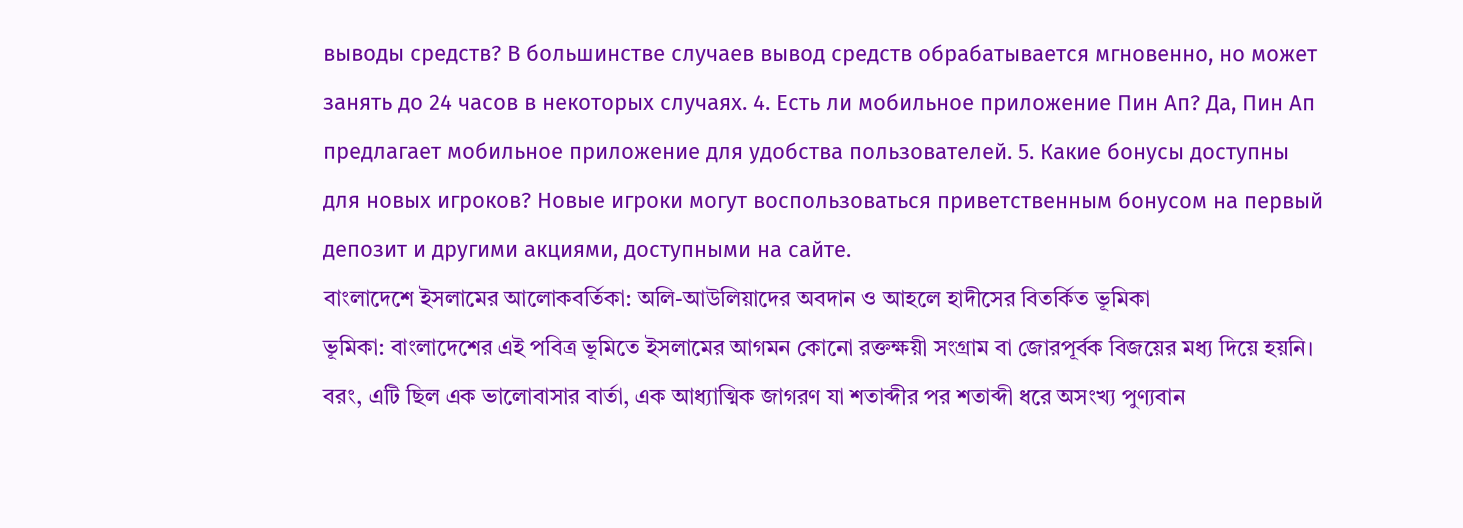выводы средств? В большинстве случаев вывод средств обрабатывается мгновенно, но может занять до 24 часов в некоторых случаях. 4. Есть ли мобильное приложение Пин Ап? Да, Пин Ап предлагает мобильное приложение для удобства пользователей. 5. Какие бонусы доступны для новых игроков? Новые игроки могут воспользоваться приветственным бонусом на первый депозит и другими акциями, доступными на сайте.
বাংলাদেশে ইসলামের আলোকবর্তিকা: অলি-আউলিয়াদের অবদান ও আহলে হাদীসের বিতর্কিত ভূমিকা
ভূমিকা: বাংলাদেশের এই পবিত্র ভূমিতে ইসলামের আগমন কোনো রক্তক্ষয়ী সংগ্রাম বা জোরপূর্বক বিজয়ের মধ্য দিয়ে হয়নি। বরং, এটি ছিল এক ভালোবাসার বার্তা, এক আধ্যাত্মিক জাগরণ যা শতাব্দীর পর শতাব্দী ধরে অসংখ্য পুণ্যবান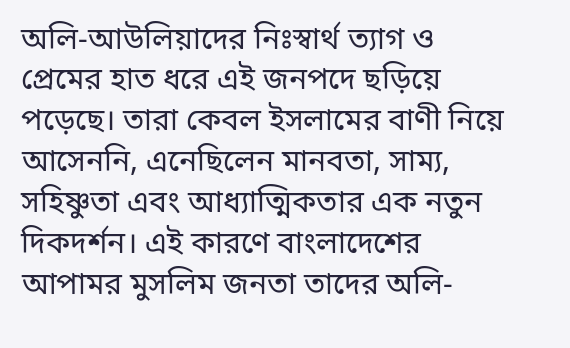অলি-আউলিয়াদের নিঃস্বার্থ ত্যাগ ও প্রেমের হাত ধরে এই জনপদে ছড়িয়ে পড়েছে। তারা কেবল ইসলামের বাণী নিয়ে আসেননি, এনেছিলেন মানবতা, সাম্য, সহিষ্ণুতা এবং আধ্যাত্মিকতার এক নতুন দিকদর্শন। এই কারণে বাংলাদেশের আপামর মুসলিম জনতা তাদের অলি-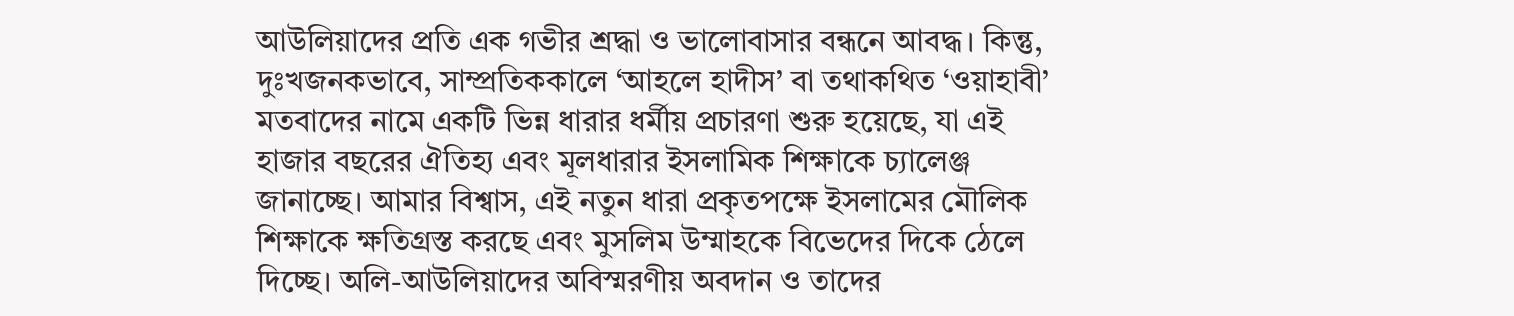আউলিয়াদের প্রতি এক গভীর শ্রদ্ধা ও ভালোবাসার বন্ধনে আবদ্ধ। কিন্তু, দুঃখজনকভাবে, সাম্প্রতিককালে ‘আহলে হাদীস’ বা তথাকথিত ‘ওয়াহাবী’ মতবাদের নামে একটি ভিন্ন ধারার ধর্মীয় প্রচারণা শুরু হয়েছে, যা এই হাজার বছরের ঐতিহ্য এবং মূলধারার ইসলামিক শিক্ষাকে চ্যালেঞ্জ জানাচ্ছে। আমার বিশ্বাস, এই নতুন ধারা প্রকৃতপক্ষে ইসলামের মৌলিক শিক্ষাকে ক্ষতিগ্রস্ত করছে এবং মুসলিম উম্মাহকে বিভেদের দিকে ঠেলে দিচ্ছে। অলি-আউলিয়াদের অবিস্মরণীয় অবদান ও তাদের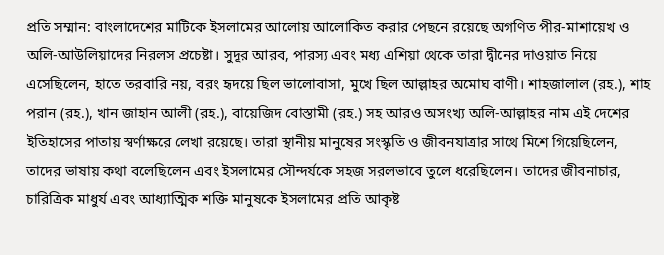প্রতি সম্মান: বাংলাদেশের মাটিকে ইসলামের আলোয় আলোকিত করার পেছনে রয়েছে অগণিত পীর-মাশায়েখ ও অলি-আউলিয়াদের নিরলস প্রচেষ্টা। সুদূর আরব, পারস্য এবং মধ্য এশিয়া থেকে তারা দ্বীনের দাওয়াত নিয়ে এসেছিলেন, হাতে তরবারি নয়, বরং হৃদয়ে ছিল ভালোবাসা, মুখে ছিল আল্লাহর অমোঘ বাণী। শাহজালাল (রহ.), শাহ পরান (রহ.), খান জাহান আলী (রহ.), বায়েজিদ বোস্তামী (রহ.) সহ আরও অসংখ্য অলি-আল্লাহর নাম এই দেশের ইতিহাসের পাতায় স্বর্ণাক্ষরে লেখা রয়েছে। তারা স্থানীয় মানুষের সংস্কৃতি ও জীবনযাত্রার সাথে মিশে গিয়েছিলেন, তাদের ভাষায় কথা বলেছিলেন এবং ইসলামের সৌন্দর্যকে সহজ সরলভাবে তুলে ধরেছিলেন। তাদের জীবনাচার, চারিত্রিক মাধুর্য এবং আধ্যাত্মিক শক্তি মানুষকে ইসলামের প্রতি আকৃষ্ট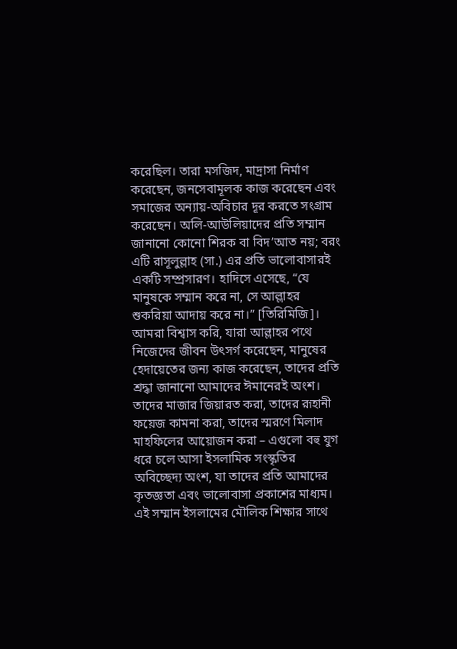করেছিল। তারা মসজিদ, মাদ্রাসা নির্মাণ করেছেন, জনসেবামূলক কাজ করেছেন এবং সমাজের অন্যায়-অবিচার দূর করতে সংগ্রাম করেছেন। অলি-আউলিয়াদের প্রতি সম্মান জানানো কোনো শিরক বা বিদ’আত নয়; বরং এটি রাসূলুল্লাহ (সা.) এর প্রতি ভালোবাসারই একটি সম্প্রসারণ। হাদিসে এসেছে, “যে মানুষকে সম্মান করে না, সে আল্লাহর শুকরিয়া আদায় করে না।” [তিরিমিজি]। আমরা বিশ্বাস করি, যারা আল্লাহর পথে নিজেদের জীবন উৎসর্গ করেছেন, মানুষের হেদায়েতের জন্য কাজ করেছেন, তাদের প্রতি শ্রদ্ধা জানানো আমাদের ঈমানেরই অংশ। তাদের মাজার জিয়ারত করা, তাদের রূহানী ফয়েজ কামনা করা, তাদের স্মরণে মিলাদ মাহফিলের আয়োজন করা – এগুলো বহু যুগ ধরে চলে আসা ইসলামিক সংস্কৃতির অবিচ্ছেদ্য অংশ, যা তাদের প্রতি আমাদের কৃতজ্ঞতা এবং ভালোবাসা প্রকাশের মাধ্যম। এই সম্মান ইসলামের মৌলিক শিক্ষার সাথে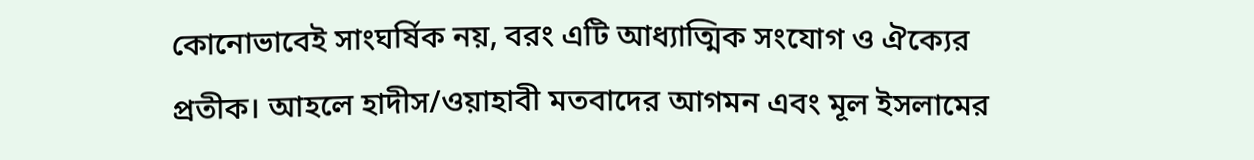কোনোভাবেই সাংঘর্ষিক নয়, বরং এটি আধ্যাত্মিক সংযোগ ও ঐক্যের প্রতীক। আহলে হাদীস/ওয়াহাবী মতবাদের আগমন এবং মূল ইসলামের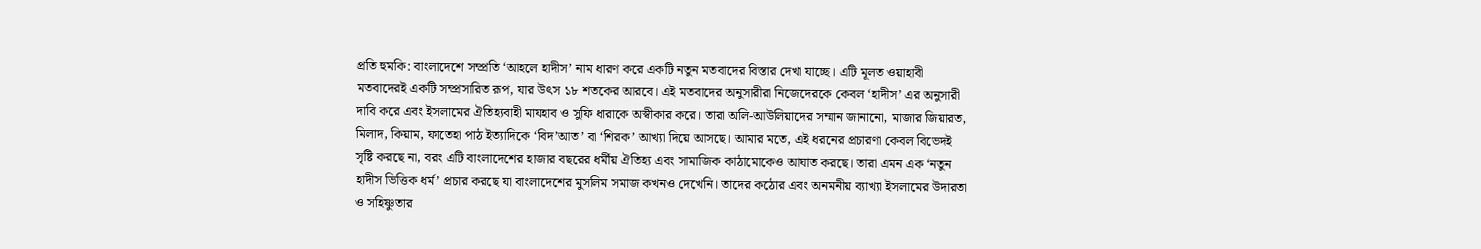প্রতি হুমকি: বাংলাদেশে সম্প্রতি ‘আহলে হাদীস’ নাম ধারণ করে একটি নতুন মতবাদের বিস্তার দেখা যাচ্ছে। এটি মূলত ওয়াহাবী মতবাদেরই একটি সম্প্রসারিত রূপ, যার উৎস ১৮ শতকের আরবে। এই মতবাদের অনুসারীরা নিজেদেরকে কেবল ‘হাদীস’ এর অনুসারী দাবি করে এবং ইসলামের ঐতিহ্যবাহী মাযহাব ও সুফি ধারাকে অস্বীকার করে। তারা অলি-আউলিয়াদের সম্মান জানানো, মাজার জিয়ারত, মিলাদ, কিয়াম, ফাতেহা পাঠ ইত্যাদিকে ‘বিদ’আত’ বা ‘শিরক’ আখ্যা দিয়ে আসছে। আমার মতে, এই ধরনের প্রচারণা কেবল বিভেদই সৃষ্টি করছে না, বরং এটি বাংলাদেশের হাজার বছরের ধর্মীয় ঐতিহ্য এবং সামাজিক কাঠামোকেও আঘাত করছে। তারা এমন এক ‘নতুন হাদীস ভিত্তিক ধর্ম’ প্রচার করছে যা বাংলাদেশের মুসলিম সমাজ কখনও দেখেনি। তাদের কঠোর এবং অনমনীয় ব্যাখ্যা ইসলামের উদারতা ও সহিষ্ণুতার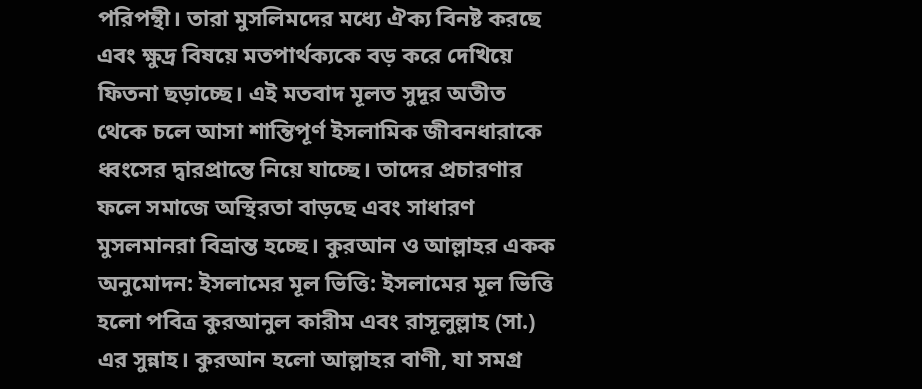পরিপন্থী। তারা মুসলিমদের মধ্যে ঐক্য বিনষ্ট করছে এবং ক্ষুদ্র বিষয়ে মতপার্থক্যকে বড় করে দেখিয়ে ফিতনা ছড়াচ্ছে। এই মতবাদ মূলত সুদূর অতীত থেকে চলে আসা শান্তিপূর্ণ ইসলামিক জীবনধারাকে ধ্বংসের দ্বারপ্রান্তে নিয়ে যাচ্ছে। তাদের প্রচারণার ফলে সমাজে অস্থিরতা বাড়ছে এবং সাধারণ মুসলমানরা বিভ্রান্ত হচ্ছে। কুরআন ও আল্লাহর একক অনুমোদন: ইসলামের মূল ভিত্তি: ইসলামের মূল ভিত্তি হলো পবিত্র কুরআনুল কারীম এবং রাসূলুল্লাহ (সা.) এর সুন্নাহ। কুরআন হলো আল্লাহর বাণী, যা সমগ্র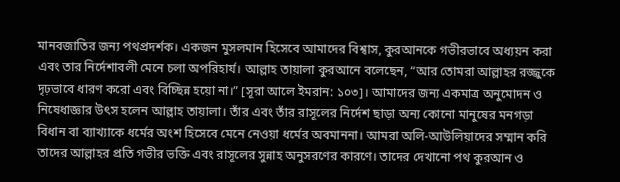মানবজাতির জন্য পথপ্রদর্শক। একজন মুসলমান হিসেবে আমাদের বিশ্বাস, কুরআনকে গভীরভাবে অধ্যয়ন করা এবং তার নির্দেশাবলী মেনে চলা অপরিহার্য। আল্লাহ তায়ালা কুরআনে বলেছেন, “আর তোমরা আল্লাহর রজ্জুকে দৃঢ়ভাবে ধারণ করো এবং বিচ্ছিন্ন হয়ো না।” [সূরা আলে ইমরান: ১০৩]। আমাদের জন্য একমাত্র অনুমোদন ও নিষেধাজ্ঞার উৎস হলেন আল্লাহ তায়ালা। তাঁর এবং তাঁর রাসূলের নির্দেশ ছাড়া অন্য কোনো মানুষের মনগড়া বিধান বা ব্যাখ্যাকে ধর্মের অংশ হিসেবে মেনে নেওয়া ধর্মের অবমাননা। আমরা অলি-আউলিয়াদের সম্মান করি তাদের আল্লাহর প্রতি গভীর ভক্তি এবং রাসূলের সুন্নাহ অনুসরণের কারণে। তাদের দেখানো পথ কুরআন ও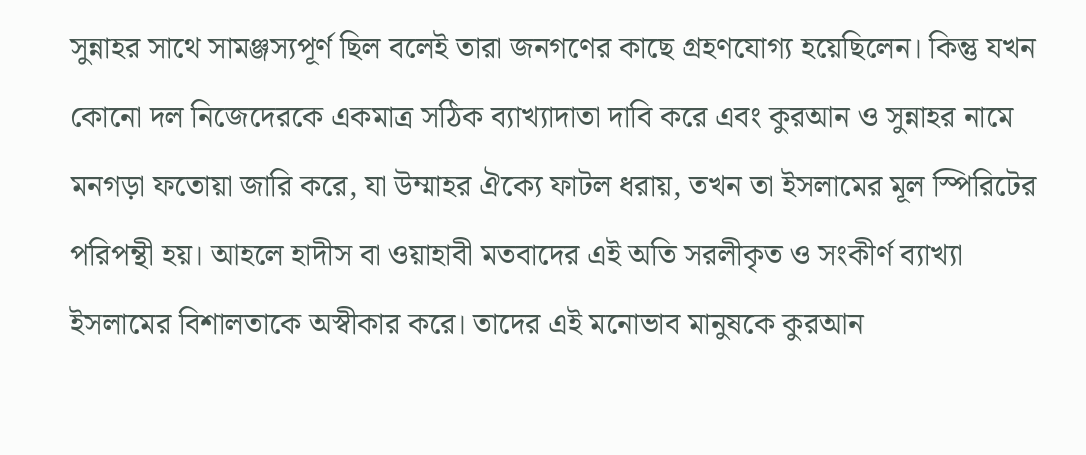সুন্নাহর সাথে সামঞ্জস্যপূর্ণ ছিল বলেই তারা জনগণের কাছে গ্রহণযোগ্য হয়েছিলেন। কিন্তু যখন কোনো দল নিজেদেরকে একমাত্র সঠিক ব্যাখ্যাদাতা দাবি করে এবং কুরআন ও সুন্নাহর নামে মনগড়া ফতোয়া জারি করে, যা উম্মাহর ঐক্যে ফাটল ধরায়, তখন তা ইসলামের মূল স্পিরিটের পরিপন্থী হয়। আহলে হাদীস বা ওয়াহাবী মতবাদের এই অতি সরলীকৃত ও সংকীর্ণ ব্যাখ্যা ইসলামের বিশালতাকে অস্বীকার করে। তাদের এই মনোভাব মানুষকে কুরআন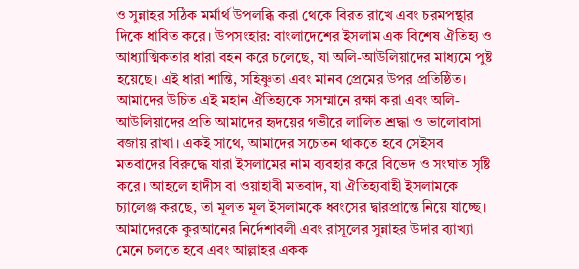ও সুন্নাহর সঠিক মর্মার্থ উপলব্ধি করা থেকে বিরত রাখে এবং চরমপন্থার দিকে ধাবিত করে। উপসংহার: বাংলাদেশের ইসলাম এক বিশেষ ঐতিহ্য ও আধ্যাত্মিকতার ধারা বহন করে চলেছে, যা অলি-আউলিয়াদের মাধ্যমে পুষ্ট হয়েছে। এই ধারা শান্তি, সহিষ্ণুতা এবং মানব প্রেমের উপর প্রতিষ্ঠিত। আমাদের উচিত এই মহান ঐতিহ্যকে সসম্মানে রক্ষা করা এবং অলি-আউলিয়াদের প্রতি আমাদের হৃদয়ের গভীরে লালিত শ্রদ্ধা ও ভালোবাসা বজায় রাখা। একই সাথে, আমাদের সচেতন থাকতে হবে সেইসব মতবাদের বিরুদ্ধে যারা ইসলামের নাম ব্যবহার করে বিভেদ ও সংঘাত সৃষ্টি করে। আহলে হাদীস বা ওয়াহাবী মতবাদ, যা ঐতিহ্যবাহী ইসলামকে চ্যালেঞ্জ করছে, তা মূলত মূল ইসলামকে ধ্বংসের দ্বারপ্রান্তে নিয়ে যাচ্ছে। আমাদেরকে কুরআনের নির্দেশাবলী এবং রাসূলের সুন্নাহর উদার ব্যাখ্যা মেনে চলতে হবে এবং আল্লাহর একক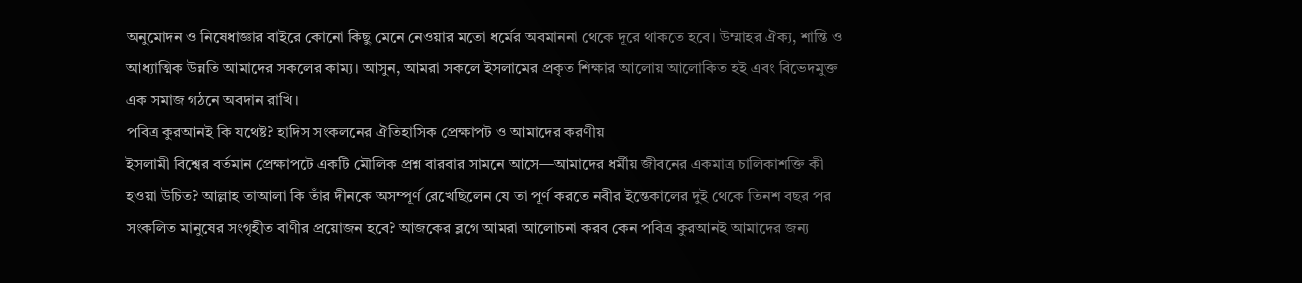অনুমোদন ও নিষেধাজ্ঞার বাইরে কোনো কিছু মেনে নেওয়ার মতো ধর্মের অবমাননা থেকে দূরে থাকতে হবে। উম্মাহর ঐক্য, শান্তি ও আধ্যাত্মিক উন্নতি আমাদের সকলের কাম্য। আসুন, আমরা সকলে ইসলামের প্রকৃত শিক্ষার আলোয় আলোকিত হই এবং বিভেদমুক্ত এক সমাজ গঠনে অবদান রাখি।
পবিত্র কুরআনই কি যথেষ্ট? হাদিস সংকলনের ঐতিহাসিক প্রেক্ষাপট ও আমাদের করণীয়
ইসলামী বিশ্বের বর্তমান প্রেক্ষাপটে একটি মৌলিক প্রশ্ন বারবার সামনে আসে—আমাদের ধর্মীয় জীবনের একমাত্র চালিকাশক্তি কী হওয়া উচিত? আল্লাহ তাআলা কি তাঁর দীনকে অসম্পূর্ণ রেখেছিলেন যে তা পূর্ণ করতে নবীর ইন্তেকালের দুই থেকে তিনশ বছর পর সংকলিত মানুষের সংগৃহীত বাণীর প্রয়োজন হবে? আজকের ব্লগে আমরা আলোচনা করব কেন পবিত্র কুরআনই আমাদের জন্য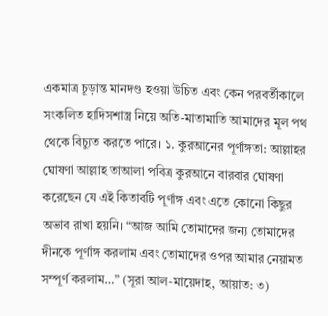একমাত্র চূড়ান্ত মানদণ্ড হওয়া উচিত এবং কেন পরবর্তীকালে সংকলিত হাদিসশাস্ত্র নিয়ে অতি-মাতামাতি আমাদের মূল পথ থেকে বিচ্যুত করতে পারে। ১. কুরআনের পূর্ণাঙ্গতা: আল্লাহর ঘোষণা আল্লাহ তাআলা পবিত্র কুরআনে বারবার ঘোষণা করেছেন যে এই কিতাবটি পূর্ণাঙ্গ এবং এতে কোনো কিছুর অভাব রাখা হয়নি। “আজ আমি তোমাদের জন্য তোমাদের দীনকে পূর্ণাঙ্গ করলাম এবং তোমাদের ওপর আমার নেয়ামত সম্পূর্ণ করলাম…” (সূরা আল-মায়েদাহ, আয়াত: ৩)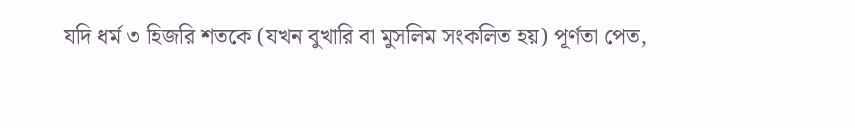যদি ধর্ম ৩ হিজরি শতকে (যখন বুখারি বা মুসলিম সংকলিত হয়) পূর্ণতা পেত,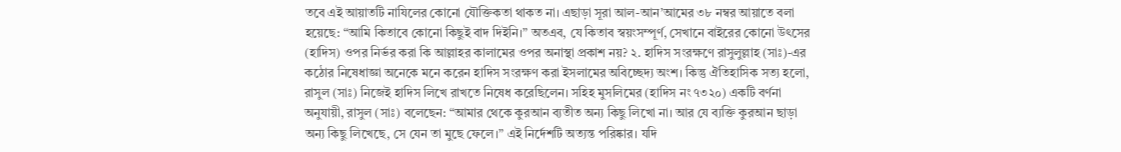তবে এই আয়াতটি নাযিলের কোনো যৌক্তিকতা থাকত না। এছাড়া সূরা আল-আন’আমের ৩৮ নম্বর আয়াতে বলা হয়েছে: “আমি কিতাবে কোনো কিছুই বাদ দিইনি।” অতএব, যে কিতাব স্বয়ংসম্পূর্ণ, সেখানে বাইরের কোনো উৎসের (হাদিস) ওপর নির্ভর করা কি আল্লাহর কালামের ওপর অনাস্থা প্রকাশ নয়? ২. হাদিস সংরক্ষণে রাসুলুল্লাহ (সাঃ)-এর কঠোর নিষেধাজ্ঞা অনেকে মনে করেন হাদিস সংরক্ষণ করা ইসলামের অবিচ্ছেদ্য অংশ। কিন্তু ঐতিহাসিক সত্য হলো, রাসুল (সাঃ) নিজেই হাদিস লিখে রাখতে নিষেধ করেছিলেন। সহিহ মুসলিমের (হাদিস নং ৭৩২০) একটি বর্ণনা অনুযায়ী, রাসুল (সাঃ) বলেছেন: “আমার থেকে কুরআন ব্যতীত অন্য কিছু লিখো না। আর যে ব্যক্তি কুরআন ছাড়া অন্য কিছু লিখেছে, সে যেন তা মুছে ফেলে।” এই নির্দেশটি অত্যন্ত পরিষ্কার। যদি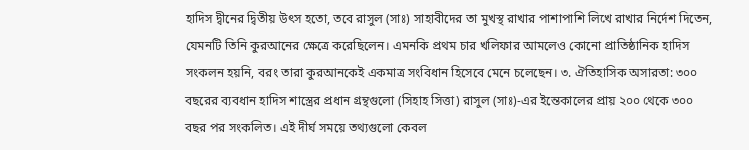হাদিস দ্বীনের দ্বিতীয় উৎস হতো, তবে রাসুল (সাঃ) সাহাবীদের তা মুখস্থ রাখার পাশাপাশি লিখে রাখার নির্দেশ দিতেন, যেমনটি তিনি কুরআনের ক্ষেত্রে করেছিলেন। এমনকি প্রথম চার খলিফার আমলেও কোনো প্রাতিষ্ঠানিক হাদিস সংকলন হয়নি, বরং তারা কুরআনকেই একমাত্র সংবিধান হিসেবে মেনে চলেছেন। ৩. ঐতিহাসিক অসারতা: ৩০০ বছরের ব্যবধান হাদিস শাস্ত্রের প্রধান গ্রন্থগুলো (সিহাহ সিত্তা) রাসুল (সাঃ)-এর ইন্তেকালের প্রায় ২০০ থেকে ৩০০ বছর পর সংকলিত। এই দীর্ঘ সময়ে তথ্যগুলো কেবল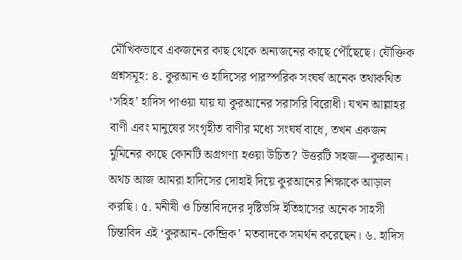মৌখিকভাবে একজনের কাছ থেকে অন্যজনের কাছে পৌঁছেছে। যৌক্তিক প্রশ্নসমূহ: ৪. কুরআন ও হাদিসের পারস্পরিক সংঘর্ষ অনেক তথাকথিত ‘সহিহ’ হাদিস পাওয়া যায় যা কুরআনের সরাসরি বিরোধী। যখন আল্লাহর বাণী এবং মানুষের সংগৃহীত বাণীর মধ্যে সংঘর্ষ বাধে, তখন একজন মুমিনের কাছে কোনটি অগ্রগণ্য হওয়া উচিত? উত্তরটি সহজ—কুরআন। অথচ আজ আমরা হাদিসের দোহাই দিয়ে কুরআনের শিক্ষাকে আড়াল করছি। ৫. মনীষী ও চিন্তাবিদদের দৃষ্টিভঙ্গি ইতিহাসের অনেক সাহসী চিন্তাবিদ এই ‘কুরআন-কেন্দ্রিক’ মতবাদকে সমর্থন করেছেন। ৬. হাদিস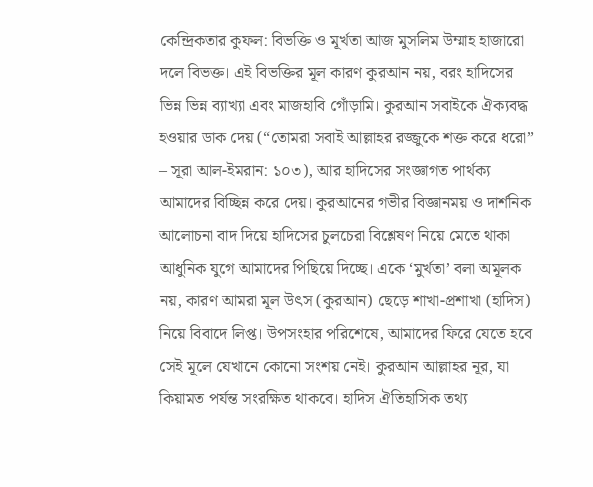কেন্দ্রিকতার কুফল: বিভক্তি ও মূর্খতা আজ মুসলিম উম্মাহ হাজারো দলে বিভক্ত। এই বিভক্তির মূল কারণ কুরআন নয়, বরং হাদিসের ভিন্ন ভিন্ন ব্যাখ্যা এবং মাজহাবি গোঁড়ামি। কুরআন সবাইকে ঐক্যবদ্ধ হওয়ার ডাক দেয় (“তোমরা সবাই আল্লাহর রজ্জুকে শক্ত করে ধরো” – সূরা আল-ইমরান: ১০৩), আর হাদিসের সংজ্ঞাগত পার্থক্য আমাদের বিচ্ছিন্ন করে দেয়। কুরআনের গভীর বিজ্ঞানময় ও দার্শনিক আলোচনা বাদ দিয়ে হাদিসের চুলচেরা বিশ্লেষণ নিয়ে মেতে থাকা আধুনিক যুগে আমাদের পিছিয়ে দিচ্ছে। একে ‘মুর্খতা’ বলা অমূলক নয়, কারণ আমরা মূল উৎস (কুরআন) ছেড়ে শাখা-প্রশাখা (হাদিস) নিয়ে বিবাদে লিপ্ত। উপসংহার পরিশেষে, আমাদের ফিরে যেতে হবে সেই মূলে যেখানে কোনো সংশয় নেই। কুরআন আল্লাহর নূর, যা কিয়ামত পর্যন্ত সংরক্ষিত থাকবে। হাদিস ঐতিহাসিক তথ্য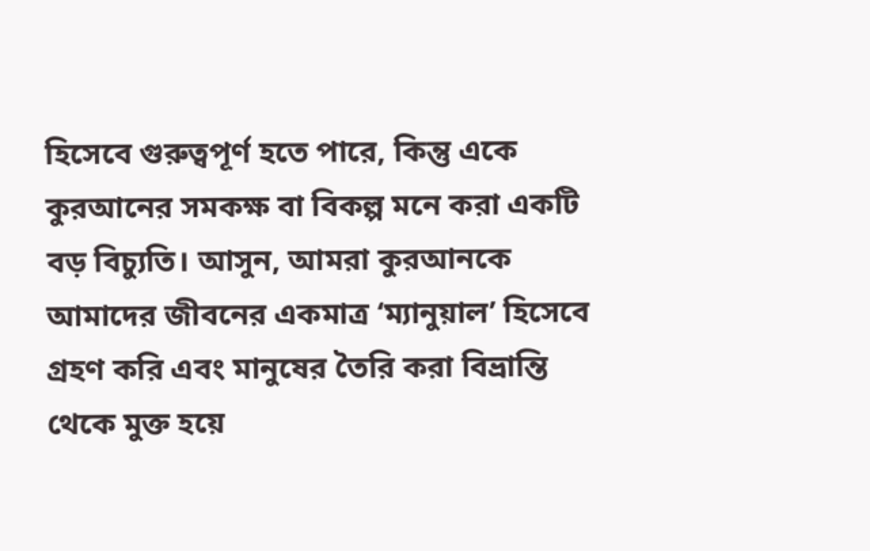হিসেবে গুরুত্বপূর্ণ হতে পারে, কিন্তু একে কুরআনের সমকক্ষ বা বিকল্প মনে করা একটি বড় বিচ্যুতি। আসুন, আমরা কুরআনকে আমাদের জীবনের একমাত্র ‘ম্যানুয়াল’ হিসেবে গ্রহণ করি এবং মানুষের তৈরি করা বিভ্রান্তি থেকে মুক্ত হয়ে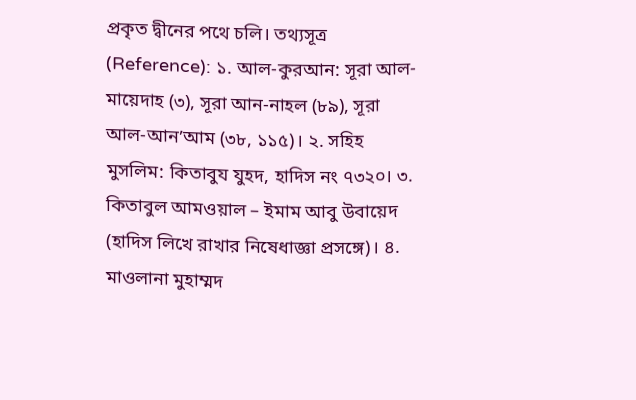প্রকৃত দ্বীনের পথে চলি। তথ্যসূত্র (Reference): ১. আল-কুরআন: সূরা আল-মায়েদাহ (৩), সূরা আন-নাহল (৮৯), সূরা আল-আন’আম (৩৮, ১১৫)। ২. সহিহ মুসলিম: কিতাবুয যুহদ, হাদিস নং ৭৩২০। ৩. কিতাবুল আমওয়াল – ইমাম আবু উবায়েদ (হাদিস লিখে রাখার নিষেধাজ্ঞা প্রসঙ্গে)। ৪. মাওলানা মুহাম্মদ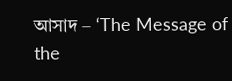আসাদ – ‘The Message of the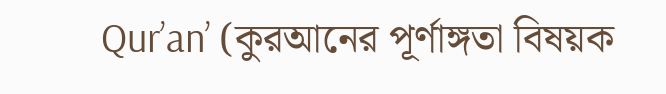Qur’an’ (কুরআনের পূর্ণাঙ্গতা বিষয়ক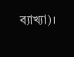ব্যাখ্যা)।